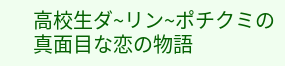高校生ダ~リン~ポチクミの真面目な恋の物語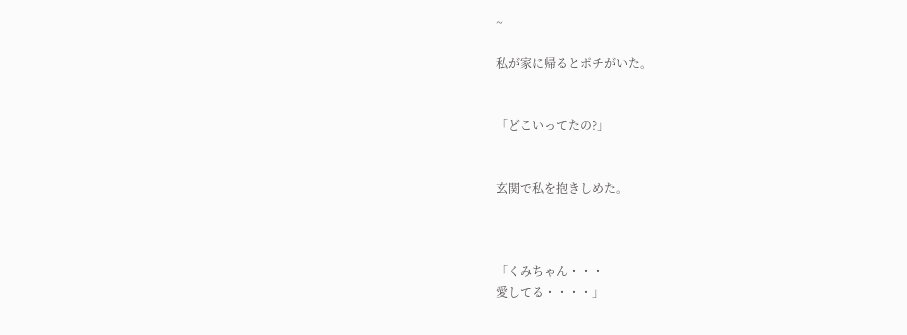~

私が家に帰るとポチがいた。


「どこいってたの?」


玄関で私を抱きしめた。



「くみちゃん・・・
愛してる・・・・」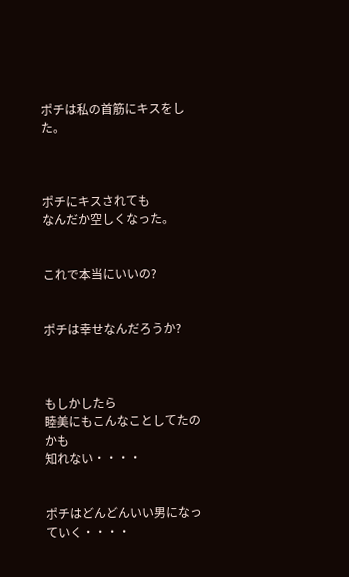ポチは私の首筋にキスをした。



ポチにキスされても
なんだか空しくなった。


これで本当にいいの?


ポチは幸せなんだろうか?



もしかしたら
睦美にもこんなことしてたのかも
知れない・・・・


ポチはどんどんいい男になっていく・・・・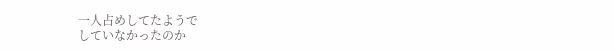一人占めしてたようで
していなかったのか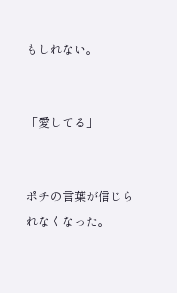もしれない。


「愛してる」


ポチの言葉が信じられなくなった。